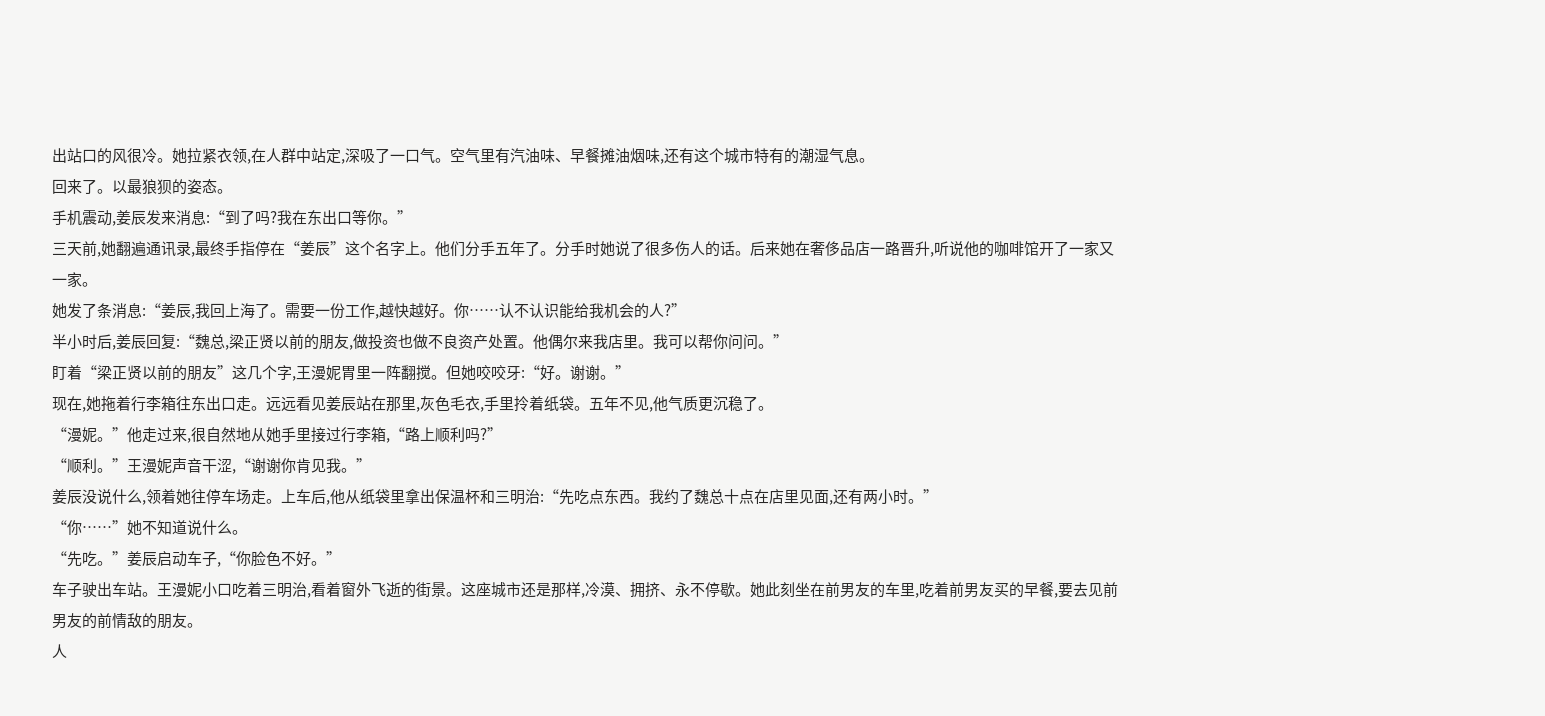出站口的风很冷。她拉紧衣领,在人群中站定,深吸了一口气。空气里有汽油味、早餐摊油烟味,还有这个城市特有的潮湿气息。
回来了。以最狼狈的姿态。
手机震动,姜辰发来消息:“到了吗?我在东出口等你。”
三天前,她翻遍通讯录,最终手指停在“姜辰”这个名字上。他们分手五年了。分手时她说了很多伤人的话。后来她在奢侈品店一路晋升,听说他的咖啡馆开了一家又一家。
她发了条消息:“姜辰,我回上海了。需要一份工作,越快越好。你……认不认识能给我机会的人?”
半小时后,姜辰回复:“魏总,梁正贤以前的朋友,做投资也做不良资产处置。他偶尔来我店里。我可以帮你问问。”
盯着“梁正贤以前的朋友”这几个字,王漫妮胃里一阵翻搅。但她咬咬牙:“好。谢谢。”
现在,她拖着行李箱往东出口走。远远看见姜辰站在那里,灰色毛衣,手里拎着纸袋。五年不见,他气质更沉稳了。
“漫妮。”他走过来,很自然地从她手里接过行李箱,“路上顺利吗?”
“顺利。”王漫妮声音干涩,“谢谢你肯见我。”
姜辰没说什么,领着她往停车场走。上车后,他从纸袋里拿出保温杯和三明治:“先吃点东西。我约了魏总十点在店里见面,还有两小时。”
“你……”她不知道说什么。
“先吃。”姜辰启动车子,“你脸色不好。”
车子驶出车站。王漫妮小口吃着三明治,看着窗外飞逝的街景。这座城市还是那样,冷漠、拥挤、永不停歇。她此刻坐在前男友的车里,吃着前男友买的早餐,要去见前男友的前情敌的朋友。
人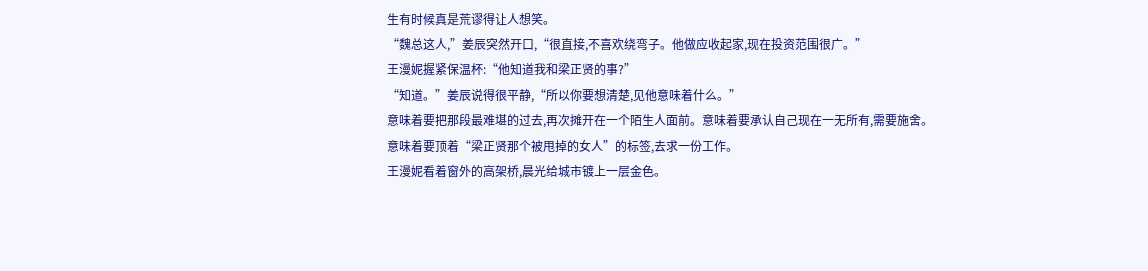生有时候真是荒谬得让人想笑。
“魏总这人,”姜辰突然开口,“很直接,不喜欢绕弯子。他做应收起家,现在投资范围很广。”
王漫妮握紧保温杯:“他知道我和梁正贤的事?”
“知道。”姜辰说得很平静,“所以你要想清楚,见他意味着什么。”
意味着要把那段最难堪的过去,再次摊开在一个陌生人面前。意味着要承认自己现在一无所有,需要施舍。意味着要顶着“梁正贤那个被甩掉的女人”的标签,去求一份工作。
王漫妮看着窗外的高架桥,晨光给城市镀上一层金色。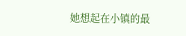她想起在小镇的最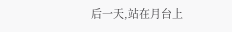后一天,站在月台上